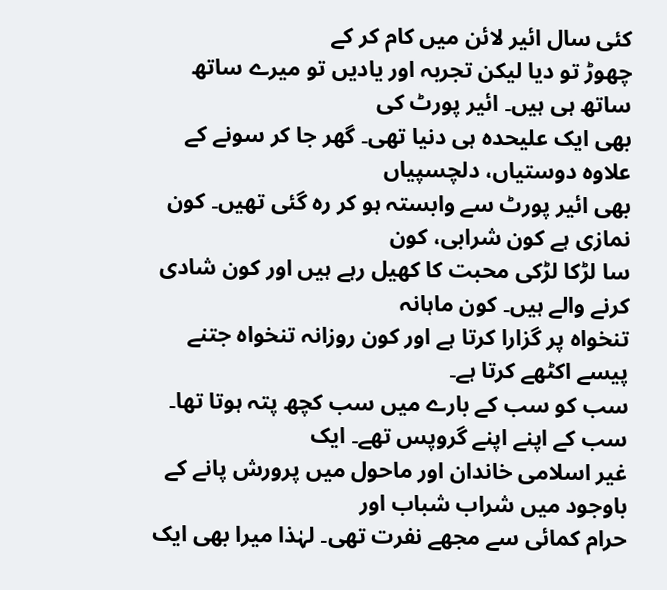کئی سال ائیر لائن میں کام کر کے
چھوڑ تو دیا لیکن تجربہ اور یادیں تو میرے ساتھ ساتھ ہی ہیں۔ ائیر پورٹ کی
بھی ایک علیحدہ ہی دنیا تھی۔ گھر جا کر سونے کے علاوہ دوستیاں، دلچسپیاں
بھی ائیر پورٹ سے وابستہ ہو کر رہ گئی تھیں۔ کون نمازی ہے کون شرابی، کون
سا لڑکا لڑکی محبت کا کھیل رہے ہیں اور کون شادی کرنے والے ہیں۔ کون ماہانہ
تنخواہ پر گزارا کرتا ہے اور کون روزانہ تنخواہ جتنے پیسے اکٹھے کرتا ہے۔
سب کو سب کے بارے میں سب کچھ پتہ ہوتا تھا۔ سب کے اپنے اپنے گروپس تھے۔ ایک
غیر اسلامی خاندان اور ماحول میں پرورش پانے کے باوجود میں شراب شباب اور
حرام کمائی سے مجھے نفرت تھی۔ لہٰذا میرا بھی ایک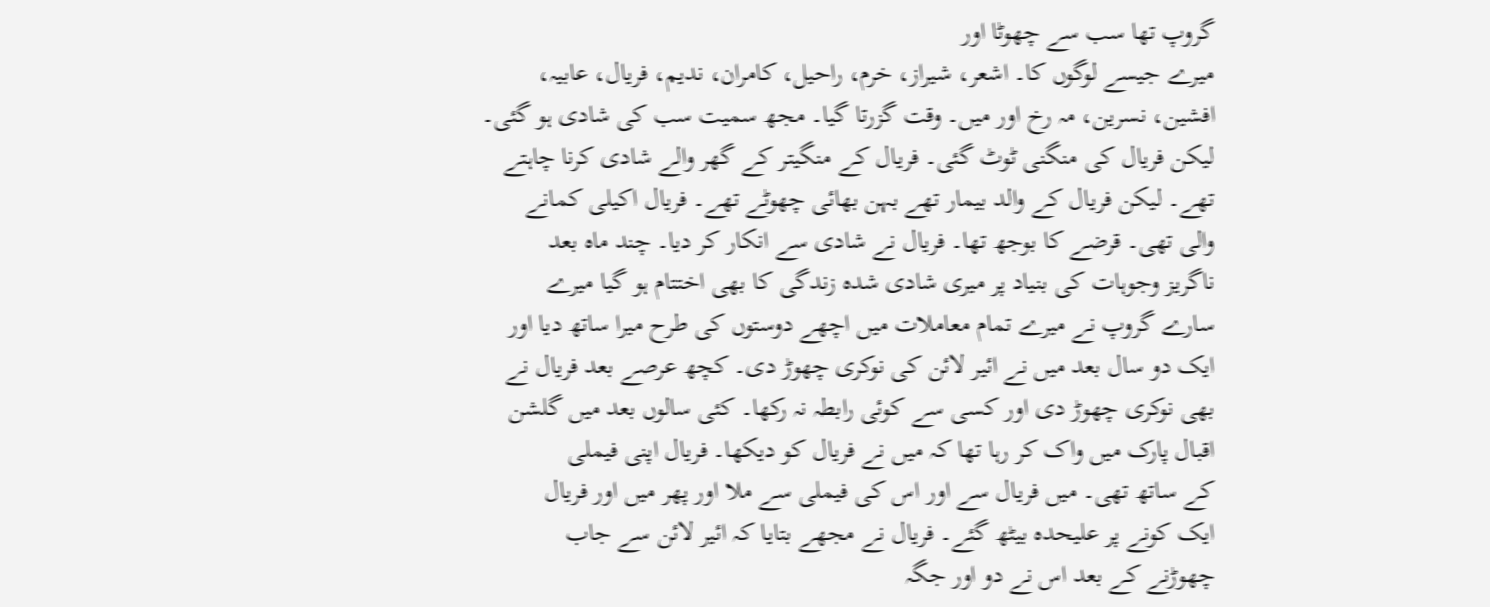گروپ تھا سب سے چھوٹا اور
میرے جیسے لوگوں کا۔ اشعر، شیراز، خرم، راحیل، کامران، ندیم، فریال، عابیہ،
افشین، نسرین، مہ رخ اور میں۔ وقت گزرتا گیا۔ مجھ سمیت سب کی شادی ہو گئی۔
لیکن فریال کی منگنی ٹوٹ گئی۔ فریال کے منگیتر کے گھر والے شادی کرنا چاہتے
تھے۔ لیکن فریال کے والد بیمار تھے بہن بھائی چھوٹے تھے۔ فریال اکیلی کمانے
والی تھی۔ قرضے کا بوجھ تھا۔ فریال نے شادی سے انکار کر دیا۔ چند ماہ بعد
ناگریز وجوہات کی بنیاد پر میری شادی شدہ زندگی کا بھی اختتام ہو گیا میرے
سارے گروپ نے میرے تمام معاملات میں اچھے دوستوں کی طرح میرا ساتھ دیا اور
ایک دو سال بعد میں نے ائیر لائن کی نوکری چھوڑ دی۔ کچھ عرصے بعد فریال نے
بھی نوکری چھوڑ دی اور کسی سے کوئی رابطہ نہ رکھا۔ کئی سالوں بعد میں گلشن
اقبال پارک میں واک کر رہا تھا کہ میں نے فریال کو دیکھا۔ فریال اپنی فیملی
کے ساتھ تھی۔ میں فریال سے اور اس کی فیملی سے ملا اور پھر میں اور فریال
ایک کونے پر علیحدہ بیٹھ گئے۔ فریال نے مجھے بتایا کہ ائیر لائن سے جاب
چھوڑنے کے بعد اس نے دو اور جگہ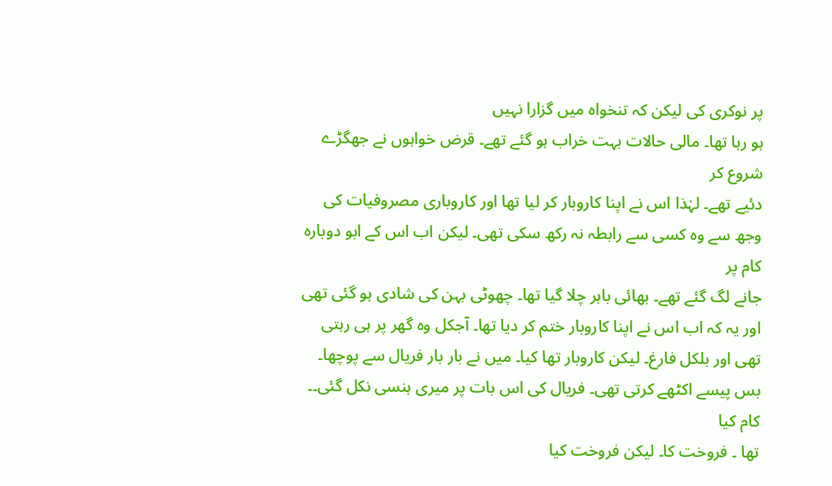پر نوکری کی لیکن کہ تنخواہ میں گزارا نہیں
ہو رہا تھا۔ مالی حالات بہت خراب ہو گئے تھے۔ قرض خواہوں نے جھگڑے شروع کر
دئیے تھے۔ لہٰذا اس نے اپنا کاروبار کر لیا تھا اور کاروباری مصروفیات کی
وجھ سے وہ کسی سے رابطہ نہ رکھ سکی تھی۔ لیکن اب اس کے ابو دوبارہ کام پر
جانے لگ گئے تھے۔ بھائی باہر چلا گیا تھا۔ چھوٹی بہن کی شادی ہو گئی تھی
اور یہ کہ اب اس نے اپنا کاروبار ختم کر دیا تھا۔ آجکل وہ گھر پر ہی رہتی
تھی اور بلکل فارغ۔ لیکن کاروبار تھا کیا۔ میں نے بار بار فریال سے پوچھا۔
بس پیسے اکٹھے کرتی تھی۔ فریال کی اس بات پر میری ہنسی نکل گئی۔۔ کام کیا
تھا ۔ فروخت کا۔ لیکن فروخت کیا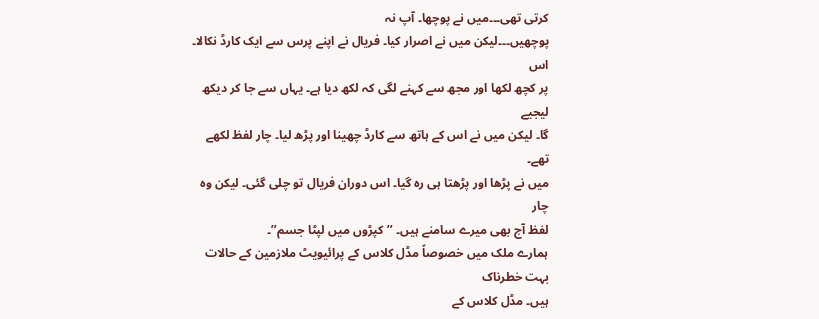کرتی تھی۔۔۔میں نے پوچھا۔ آپ نہ
پوچھیں۔۔۔لیکن میں نے اصرار کیا۔ فریال نے اپنے پرس سے ایک کارڈ نکالا۔ اس
پر کچھ لکھا اور مجھ سے کہنے لگی کہ لکھ دیا ہے۔ یہاں سے جا کر دیکھ لیجیے
گا۔ لیکن میں نے اس کے ہاتھ سے کارڈ چھینا اور پڑھ لیا۔ چار لفظ لکھے تھے۔
میں نے پڑھا اور پڑھتا ہی رہ گیا۔ اس دوران فریال تو چلی گئی۔ لیکن وہ چار
لفظ آج بھی میرے سامنے ہیں۔ ’’کپڑوں میں لپٹا جسم’’۔
ہمارے ملک میں خصوصاً مڈل کلاس کے پرائیویٹ ملازمین کے حالات بہت خطرناک
ہیں۔ مڈل کلاس کے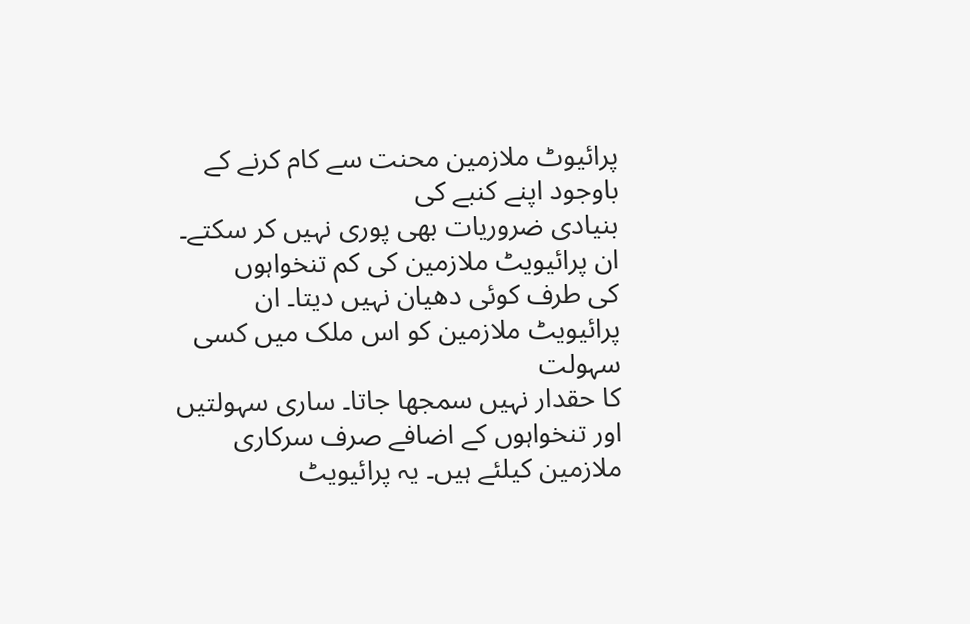پرائیوٹ ملازمین محنت سے کام کرنے کے باوجود اپنے کنبے کی
بنیادی ضروریات بھی پوری نہیں کر سکتے۔ ان پرائیویٹ ملازمین کی کم تنخواہوں
کی طرف کوئی دھیان نہیں دیتا۔ ان پرائیویٹ ملازمین کو اس ملک میں کسی سہولت
کا حقدار نہیں سمجھا جاتا۔ ساری سہولتیں اور تنخواہوں کے اضافے صرف سرکاری
ملازمین کیلئے ہیں۔ یہ پرائیویٹ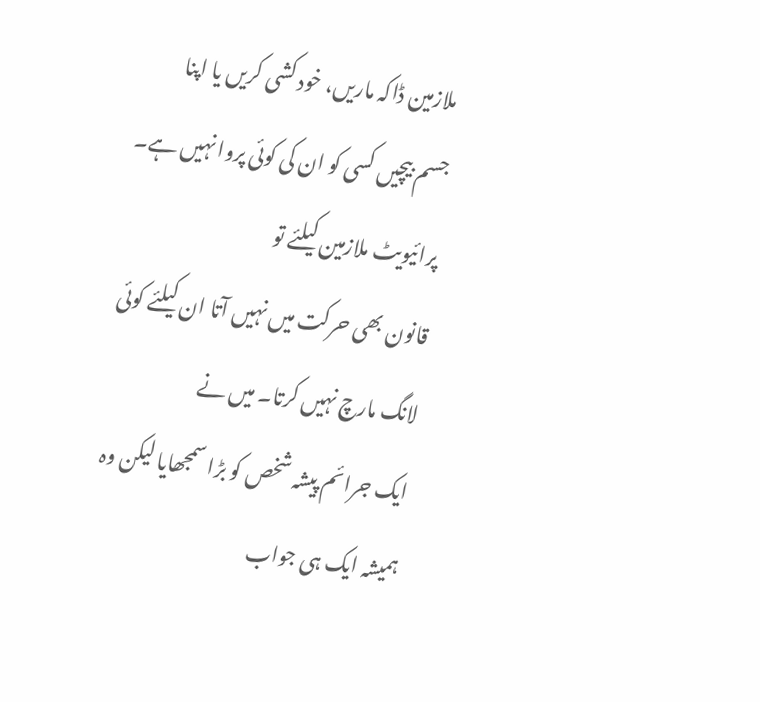ملازمین ڈاکہ ماریں، خود کشی کریں یا اپنا
جسم بیچیں کسی کو ان کی کوئی پروا نہیں ہے۔ پرائیویٹ ملازمین کیلئے تو
قانون بھی حرکت میں نہیں آتا ان کیلئے کوئی لانگ مارچ نہیں کرتا۔ میں نے
ایک جرائم پیشہ شخص کو بڑا سمجھایا لیکن وہ ہمیشہ ایک ہی جواب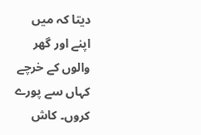دیتا کہ میں
اپنے اور گھر والوں کے خرچے کہاں سے پورے کروں۔ کاش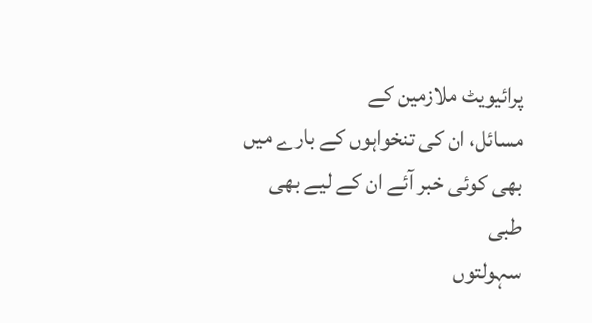پرائیویٹ ملازمین کے
مسائل، ان کی تنخواہوں کے بارے میں بھی کوئی خبر آئے ان کے لیے بھی طبی
سہولتوں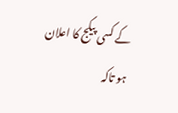کے کسی پیکج کا اعلان ہو تاکہ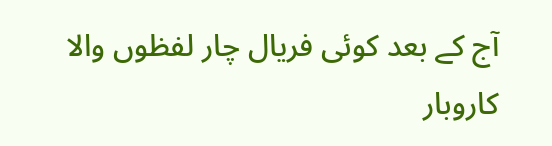آج کے بعد کوئی فریال چار لفظوں والا
کاروبار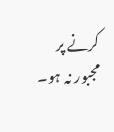کرنے پر مجبور نہ ہو۔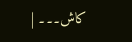کاش۔۔۔ |